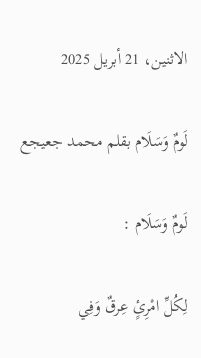الاثنين، 21 أبريل 2025

لَومٌ وَسَلَام بقلم محمد جعيجع

لَومٌ وَسَلَام :

لِكُلِّ امْرِئٍ عِرقٌ وَفِي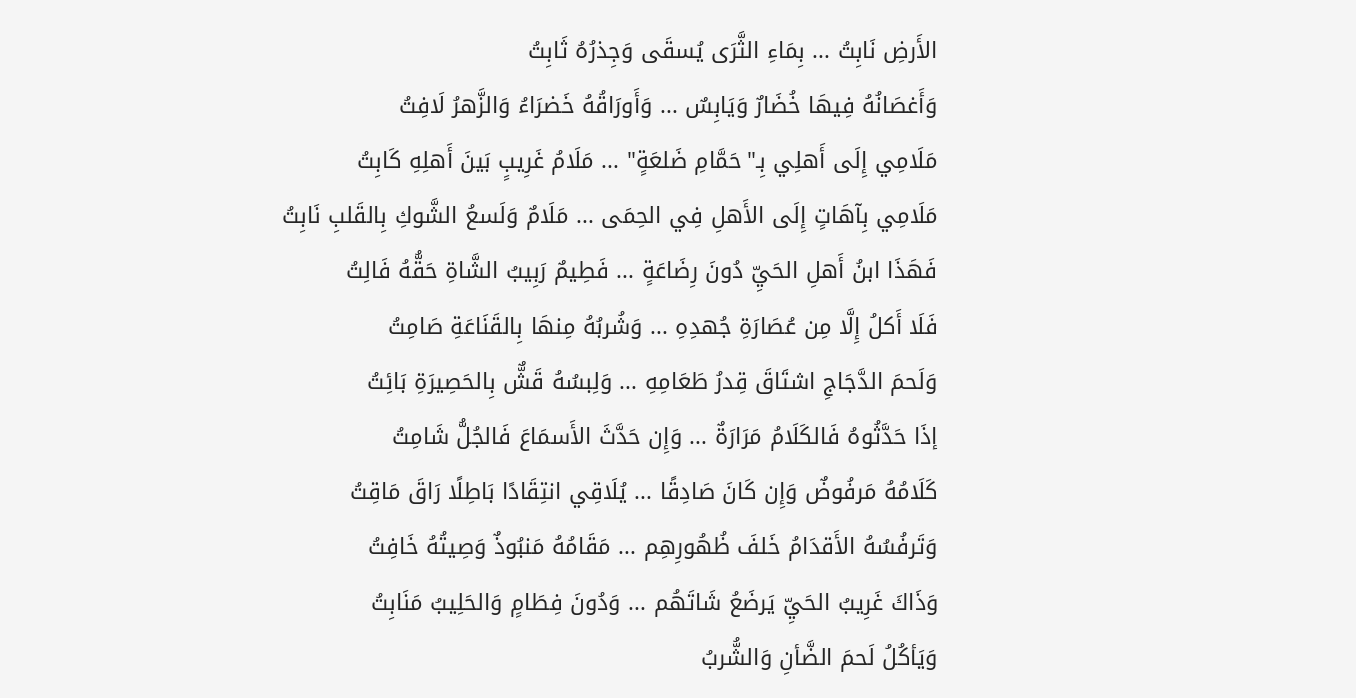الأَرضِ نَابِتُ ... بِمَاءِ الثَّرَى يُسقَى وَجِذرُهُ ثَابِتُ
وَأَغصَانُهُ فِيهَا خُضَارٌ وَيَابِسٌ ... وَأَورَاقُهُ خَضرَاءُ وَالزَّهرُ لَافِتُ
مَلَامِي إِلَى أَهلِي بِـ"حَمَّامِ ضَلعَةٍ" ... مَلَامُ غَرِيبٍ بَينَ أَهلِهِ كَابِتُ
مَلَامِي بِآهَاتٍ إِلَى الأَهلِ فِي الحِمَى ... مَلَامٌ وَلَسعُ الشَّوكِ بِالقَلبِ نَابِتُ
فَهَذَا ابنُ أَهلِ الحَيِّ دُونَ رِضَاعَةٍ ... فَطِيمٌ رَبِيبُ الشَّاةِ حَقُّهُ فَالِتُ
فَلَا أَكلُ إِلَّا مِن عُصَارَةِ جُهدِهِ ... وَشُربُهُ مِنهَا بِالقَنَاعَةِ صَامِتُ
وَلَحمَ الدَّجَاجِ اشتَاقَ قِدرُ طَعَامِهِ ... وَلِبسُهُ قَشٌّ بِالحَصِيرَةِ بَائِتُ
إذَا حَدَّثُوهُ فَالكَلَامُ مَرَارَةٌ ... وَإِن حَدَّثَ الأَسمَاعَ فَالجُلُّ شَامِتُ
كَلَامُهُ مَرفُوضٌ وَإِن كَانَ صَادِقًا ... يُلَاقِي انتِقَادًا بَاطِلًا رَاقَ مَاقِتُ
وَتَرفُسُهُ الأَقدَامُ خَلفَ ظُهُورِهِم ... مَقَامُهُ مَنبُوذٌ وَصِيتُهُ خَافِتُ
وَذَاكَ غَرِيبُ الحَيِّ يَرضَعُ شَاتَهُم ... وَدُونَ فِطَامٍ وَالحَلِيبُ مَنَابِتُ
وَيَأكُلُ لَحمَ الضَّأنِ وَالشُّربُ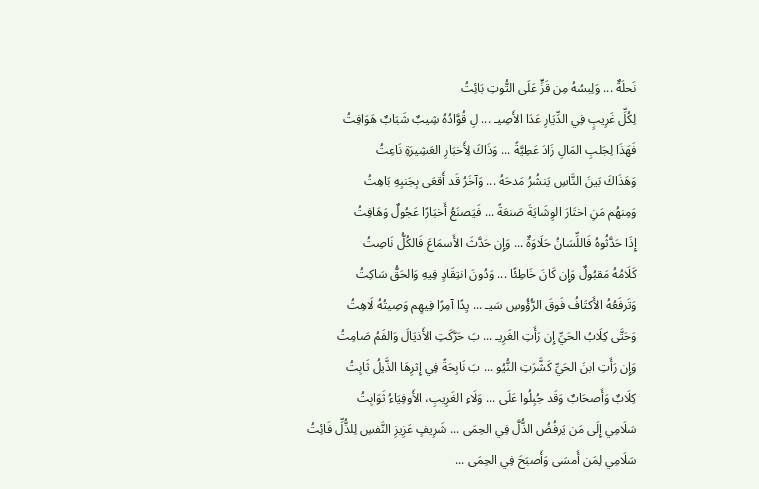نَحلَةٌ ... وَلِبسُهُ مِن قَزٍّ عَلَى التُّوتِ بَائِتُ
لِكُلِّ غَرِيبٍ فِي الدِّيَارِ عَدَا الأَصِيـ ... لِ قُوَّادُهُ شِيبٌ شَبَابٌ هَوَافِتُ
فَهَذَا لِجَلبِ المَالِ زَادَ عَطِيَّةً ... وَذَاكَ لِأَخبَارِ العَشِيرَةِ نَاعِتُ
وَهَذَاكَ بَينَ النَّاسِ يَنشُرُ مَدحَهُ ... وَآخَرُ قَد أَقعَى بِجَنبِهِ بَاهِتُ
وَمِنهُم مَنِ اختَارَ الوِشَايَةَ صَنعَةً ... فَيَصنَعُ أَخبَارًا عَجُولٌ وَهَافِتُ
إِذَا حَدَّثُوهُ فَاللِّسَانُ حَلَاوَةٌ ... وَإِن حَدَّثَ الأَسمَاعَ فَالكُلُّ نَاصِتُ
كَلَامُهُ مَقبُولٌ وَإِن كَانَ خَاطِئًا ... وَدُونَ انتِقَادٍ فِيهِ وَالحَقُّ سَاكِتُ
وَتَرفَعُهُ الأَكتَافُ فَوقَ الرُّؤُوسِ سَيـ ... يِدًا آمِرًا فِيهِم وَصِيتُهُ لَاهِتُ
وَحَتَّى كِلَابُ الحَيِّ إِن رَأَتِ الغَرِيـ ... بَ حَرَّكَتِ الأَذيَالَ وَالفَمُ صَامِتُ
وَإِن رَأَتِ ابنَ الحَيِّ كَشَّرَتِ النُّيُو ... بَ نَابِحَةً فِي إِثرِهَا الذَّيلُ ثَابِتُ
كِلَابٌ وَأَصحَابٌ وَقَد جُبِلُوا عَلَى ... وَلَاءِ الغَرِيبِ، الأَوفِيَاءُ ثَوَابِتُ
سَلَامِي إِلَى مَن يَرفُضُ الذُّلَّ فِي الحِمَى ... شَرِيفٍ عَزِيزِ النَّفسِ لِلذُّلِّ فَائِتُ
سَلَامِي لِمَن أَمسَى وَأَصبَحَ فِي الحِمَى ...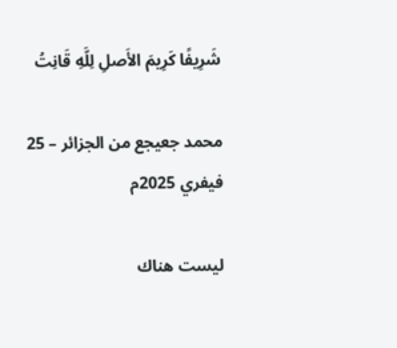شَرِيفًا كَرِيمَ الأَصلِ لِلَّهِ قَانِتُ

محمد جعيجع من الجزائر – 25 فيفري 2025م

ليست هناك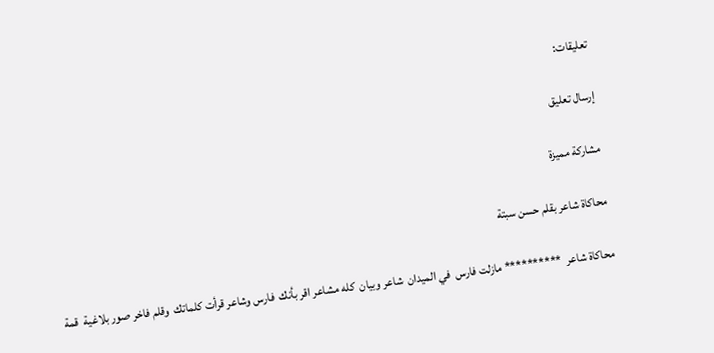تعليقات:

إرسال تعليق

مشاركة مميزة

محاكاة شاعر بقلم حسن سبتة

محاكاة شاعر  ********** مازلت فارس  في الميدان  شاعر وبيان  كله مشاعر اقر بأنك  فارس وشاعر قرأت كلماتك  وقلم فاخر صور بلاغية  قمة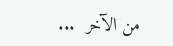من الآخر  ...